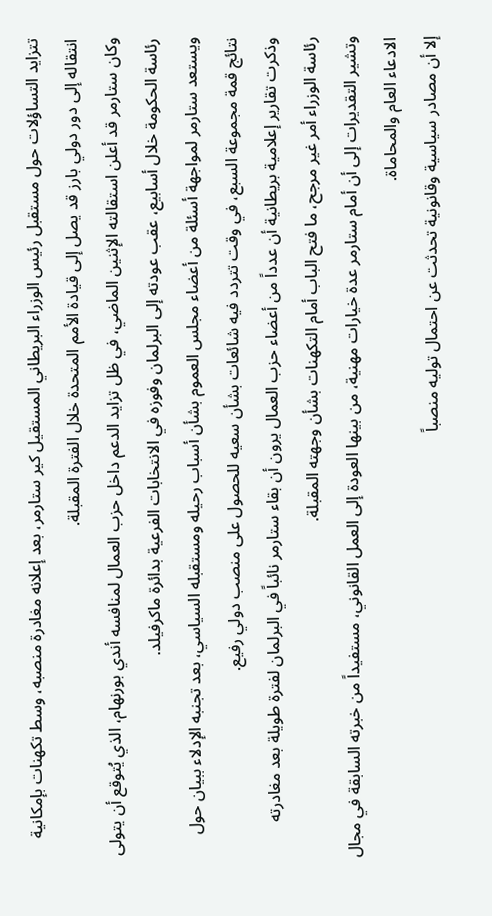تتزايد التساؤلات حول مستقبل رئيس الوزراء البريطاني المستقيل كير ستارمر، بعد إعلانه مغادرة منصبه، وسط تكهنات بإمكانية انتقاله إلى دور دولي بارز قد يصل إلى قيادة الأمم المتحدة خلال الفترة المقبلة.
وكان ستارمر قد أعلن استقالته الإثنين الماضي، في ظل تزايد الدعم داخل حزب العمال لمنافسه أندي بورنهام، الذي يُتوقع أن يتولى رئاسة الحكومة خلال أسابيع، عقب عودته إلى البرلمان وفوزه في الانتخابات الفرعية بدائرة ماكرفيلد.
ويستعد ستارمر لمواجهة أسئلة من أعضاء مجلس العموم بشأن أسباب رحيله ومستقبله السياسي، بعد تجنبه الإدلاء ببيان حول نتائج قمة مجموعة السبع، في وقت تتردد فيه شائعات بشأن سعيه للحصول على منصب دولي رفيع.
وذكرت تقارير إعلامية بريطانية أن عدداً من أعضاء حزب العمال يرون أن بقاء ستارمر نائباً في البرلمان لفترة طويلة بعد مغادرته رئاسة الوزراء أمر غير مرجح، ما فتح الباب أمام التكهنات بشأن وجهته المقبلة.
وتشير التقديرات إلى أن أمام ستارمر عدة خيارات مهنية، من بينها العودة إلى العمل القانوني، مستفيداً من خبرته السابقة في مجال الادعاء العام والمحاماة.
إلا أن مصادر سياسية وقانونية تحدثت عن احتمال توليه منصباً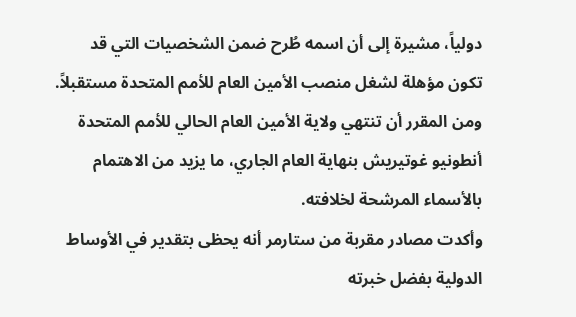دولياً، مشيرة إلى أن اسمه طُرح ضمن الشخصيات التي قد تكون مؤهلة لشغل منصب الأمين العام للأمم المتحدة مستقبلاً.
ومن المقرر أن تنتهي ولاية الأمين العام الحالي للأمم المتحدة أنطونيو غوتيريش بنهاية العام الجاري، ما يزيد من الاهتمام بالأسماء المرشحة لخلافته.
وأكدت مصادر مقربة من ستارمر أنه يحظى بتقدير في الأوساط الدولية بفضل خبرته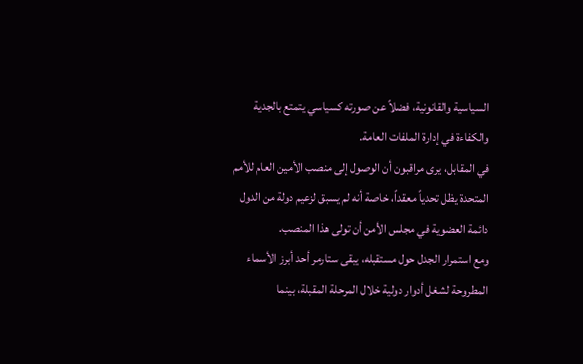السياسية والقانونية، فضلاً عن صورته كسياسي يتمتع بالجدية والكفاءة في إدارة الملفات العامة.
في المقابل، يرى مراقبون أن الوصول إلى منصب الأمين العام للأمم المتحدة يظل تحدياً معقداً، خاصة أنه لم يسبق لزعيم دولة من الدول دائمة العضوية في مجلس الأمن أن تولى هذا المنصب.
ومع استمرار الجدل حول مستقبله، يبقى ستارمر أحد أبرز الأسماء المطروحة لشغل أدوار دولية خلال المرحلة المقبلة، بينما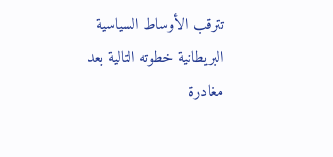تترقب الأوساط السياسية البريطانية خطوته التالية بعد مغادرة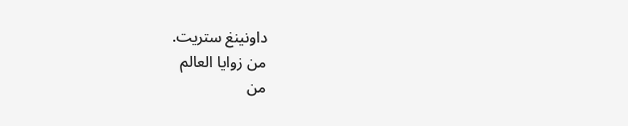داونينغ ستريت.
من زوايا العالم
من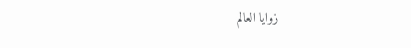زوايا العالم